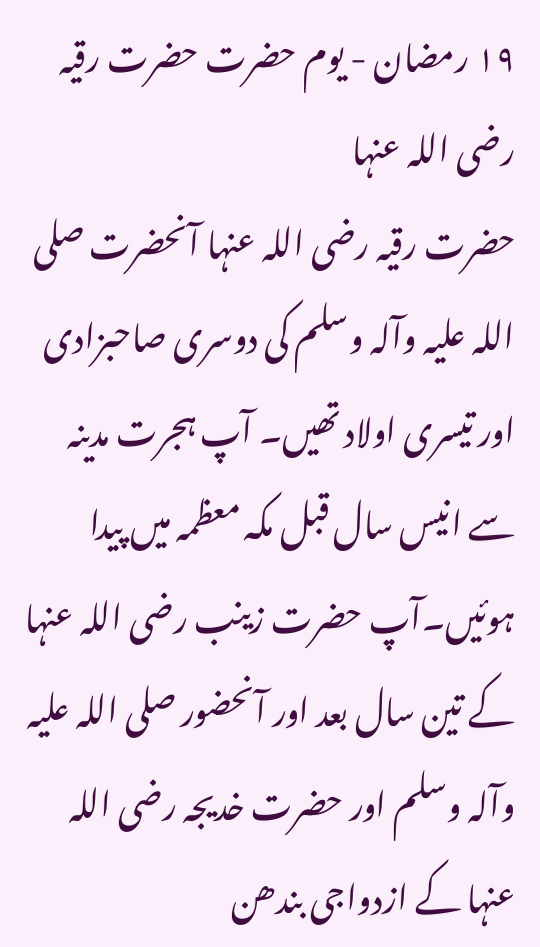١٩ رمضان - یوم حضرت حضرت رقیہ رضی اللہ عنہا
حضرت رقیہ رضی اللہ عنہا آنحضرت صلی اللہ علیہ وآلہ وسلم کی دوسری صاحبزادی اور تیسری اولاد تھیں۔ آپ ہجرت مدینہ سے انیس سال قبل مکہ معظمہ میں پیدا ہوئیں۔آپ حضرت زینب رضی اللہ عنہا کے تین سال بعد اور آنحضور صلی اللہ علیہ وآلہ وسلم اور حضرت خدیجہ رضی اللہ عنہا کے ازدواجی بندھن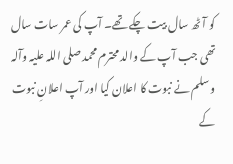کو آٹھ سال بیت چکے تھے۔ آپ کی عمر سات سال تھی جب آپ کے والد محترم محمد صلی اللہ علیہ وآلہ وسلم نے نبوت کا اعلان کیا اور آپ اعلانِ نبوت کے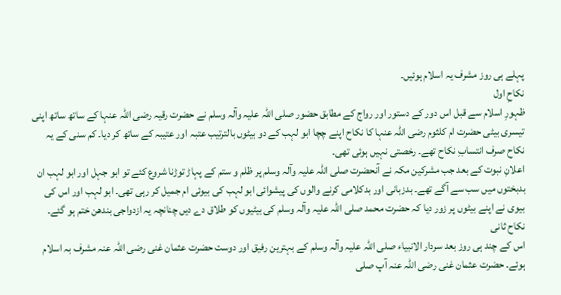پہلے ہی روز مشرف یہ اسلام ہوئیں۔
نکاحِ اول
ظہورِ اسلام سے قبل اس دور کے دستور اور رواج کے مطابق حضور صلی اللہ علیہ وآلہ وسلم نے حضرت رقیہ رضی اللہ عنہا کے ساتھ ساتھ اپنی تیسری بیٹی حضرت ام کلثوم رضی اللہ عنہا کا نکاح اپنے چچا ابو لہب کے دو بیٹوں بالترتیب عتبہ اور عتیبہ کے ساتھ کر دیا۔ کم سنی کے یہ نکاح صرف انتسابِ نکاح تھے۔ رخصتی نہیں ہوئی تھی۔
اعلانِ نبوت کے بعد جب مشرکین مکہ نے آنحضرت صلی اللہ علیہ وآلہ وسلم پر ظلم و ستم کے پہاڑ توڑنا شروع کئے تو ابو جہل اور ابو لہب ان بدبختوں میں سب سے آگے تھے۔ بدزبانی اور بدکلامی کرنے والوں کی پیشوائی ابو لہب کی بیوئی ام جمیل کر رہی تھی۔ ابو لہب اور اس کی بیوی نے اپنے بیٹوں پر زور دیا کہ حضرت محمد صلی اللہ علیہ وآلہ وسلم کی بیٹیوں کو طلاق دے دیں چنانچہ یہ ازدواجی بندھن ختم ہو گئے۔
نکاح ثانی
اس کے چند ہی روز بعد سردار الانبیاء صلی اللہ علیہ وآلہ وسلم کے بہترین رفیق اور دوست حضرت عثمان غنی رضی اللہ عنہ مشرف بہ اسلام ہوئے۔ حضرت عثمان غنی رضی اللہ عنہ آپ صلی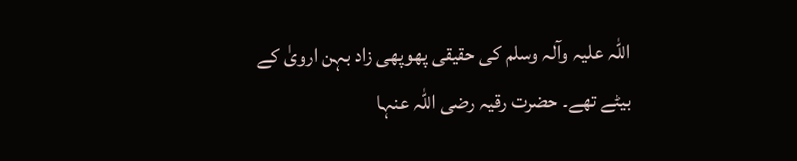اللہ علیہ وآلہ وسلم کی حقیقی پھوپھی زاد بہن ارویٰ کے بیٹے تھے۔ حضرت رقیہ رضی اللہ عنہا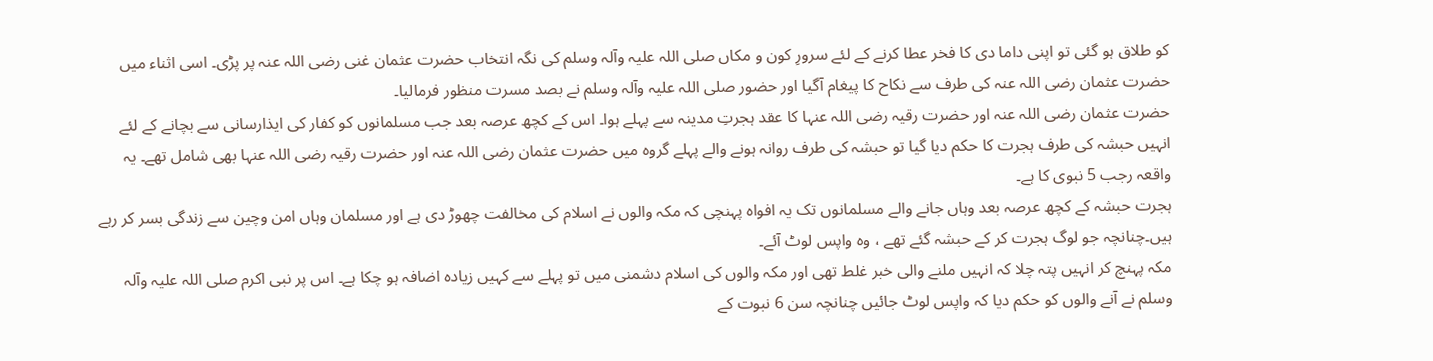کو طلاق ہو گئی تو اپنی داما دی کا فخر عطا کرنے کے لئے سرورِ کون و مکاں صلی اللہ علیہ وآلہ وسلم کی نگہ انتخاب حضرت عثمان غنی رضی اللہ عنہ پر پڑی۔ اسی اثناء میں حضرت عثمان رضی اللہ عنہ کی طرف سے نکاح کا پیغام آگیا اور حضور صلی اللہ علیہ وآلہ وسلم نے بصد مسرت منظور فرمالیا۔
حضرت عثمان رضی اللہ عنہ اور حضرت رقیہ رضی اللہ عنہا کا عقد ہجرتِ مدینہ سے پہلے ہوا۔ اس کے کچھ عرصہ بعد جب مسلمانوں کو کفار کی ایذارسانی سے بچانے کے لئے انہیں حبشہ کی طرف ہجرت کا حکم دیا گیا تو حبشہ کی طرف روانہ ہونے والے پہلے گروہ میں حضرت عثمان رضی اللہ عنہ اور حضرت رقیہ رضی اللہ عنہا بھی شامل تھے۔ یہ واقعہ رجب 5 نبوی کا ہے۔
ہجرت حبشہ کے کچھ عرصہ بعد وہاں جانے والے مسلمانوں تک یہ افواہ پہنچی کہ مکہ والوں نے اسلام کی مخالفت چھوڑ دی ہے اور مسلمان وہاں امن وچین سے زندگی بسر کر رہے ہیں۔چنانچہ جو لوگ ہجرت کر کے حبشہ گئے تھے ، وہ واپس لوٹ آئے۔
مکہ پہنچ کر انہیں پتہ چلا کہ انہیں ملنے والی خبر غلط تھی اور مکہ والوں کی اسلام دشمنی میں تو پہلے سے کہیں زیادہ اضافہ ہو چکا ہے۔ اس پر نبی اکرم صلی اللہ علیہ وآلہ وسلم نے آنے والوں کو حکم دیا کہ واپس لوٹ جائیں چنانچہ سن 6 نبوت کے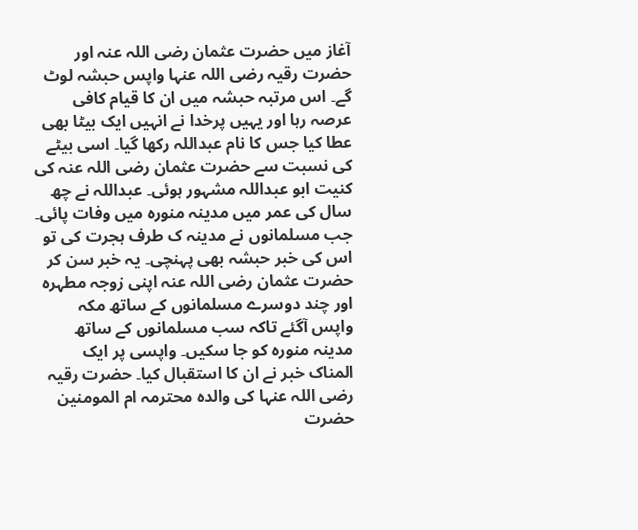آغاز میں حضرت عثمان رضی اللہ عنہ اور حضرت رقیہ رضی اللہ عنہا واپس حبشہ لوٹ گے۔ اس مرتبہ حبشہ میں ان کا قیام کافی عرصہ رہا اور یہیں پرخدا نے انہیں ایک بیٹا بھی عطا کیا جس کا نام عبداللہ رکھا گیا۔ اسی بیٹے کی نسبت سے حضرت عثمان رضی اللہ عنہ کی کنیت ابو عبداللہ مشہور ہوئی۔ عبداللہ نے چھ سال کی عمر میں مدینہ منورہ میں وفات پائی۔
جب مسلمانوں نے مدینہ ک طرف ہجرت کی تو اس کی خبر حبشہ بھی پہنچی۔ یہ خبر سن کر حضرت عثمان رضی اللہ عنہ اپنی زوجہ مطہرہ اور چند دوسرے مسلمانوں کے ساتھ مکہ واپس آگئے تاکہ سب مسلمانوں کے ساتھ مدینہ منورہ کو جا سکیں۔ واپسی پر ایک المناک خبر نے ان کا استقبال کیا۔ حضرت رقیہ رضی اللہ عنہا کی والدہ محترمہ ام المومنین حضرت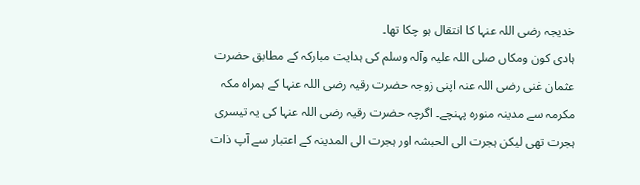خدیجہ رضی اللہ عنہا کا انتقال ہو چکا تھا۔
ہادی کون ومکاں صلی اللہ علیہ وآلہ وسلم کی ہدایت مبارکہ کے مطابق حضرت عثمان غنی رضی اللہ عنہ اپنی زوجہ حضرت رقیہ رضی اللہ عنہا کے ہمراہ مکہ مکرمہ سے مدینہ منورہ پہنچے۔ اگرچہ حضرت رقیہ رضی اللہ عنہا کی یہ تیسری ہجرت تھی لیکن ہجرت الی الحبشہ اور ہجرت الی المدینہ کے اعتبار سے آپ ذات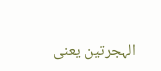الہجرتین یعنی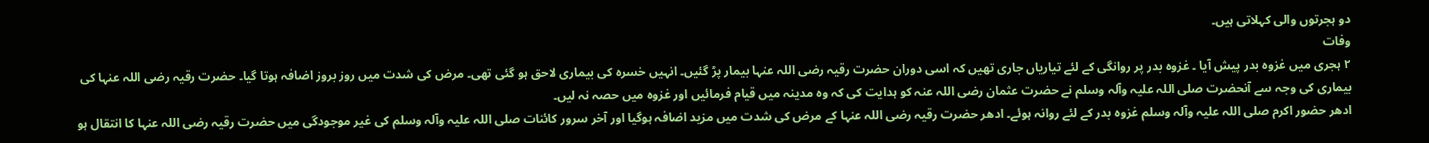دو ہجرتوں والی کہلاتی ہیں۔
وفات
٢ ہجری میں غزوہ بدر پیش آیا ۔ غزوہ بدر پر روانگی کے لئے تیاریاں جاری تھیں کہ اسی دوران حضرت رقیہ رضی اللہ عنہا بیمار پڑ گئیں۔ انہیں خسرہ کی بیماری لاحق ہو گئی تھی۔ مرض کی شدت میں روز بروز اضافہ ہوتا گیا۔ حضرت رقیہ رضی اللہ عنہا کی بیماری کی وجہ سے آنحضرت صلی اللہ علیہ وآلہ وسلم نے حضرت عثمان رضی اللہ عنہ کو ہدایت کی کہ وہ مدینہ میں قیام فرمائیں اور غزوہ میں حصہ نہ لیں۔
ادھر حضور اکرم صلی اللہ علیہ وآلہ وسلم غزوہ بدر کے لئے روانہ ہوئے۔ ادھر حضرت رقیہ رضی اللہ عنہا کے مرض کی شدت میں مزید اضافہ ہوگیا اور آخر سرور کائنات صلی اللہ علیہ وآلہ وسلم کی غیر موجودگی میں حضرت رقیہ رضی اللہ عنہا کا انتقال ہو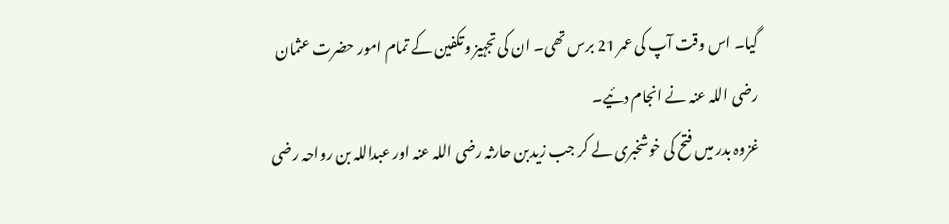گیا۔ اس وقت آپ کی عمر 21 برس تھی۔ ان کی تجہیز وتکفین کے تمام امور حضرت عثمان رضی اللہ عنہ نے انجام دئیے۔
غزوہ بدر میں فتح کی خوشخبری لے کر جب زیدبن حارثہ رضی اللہ عنہ اور عبداللہ بن رواحہ رضی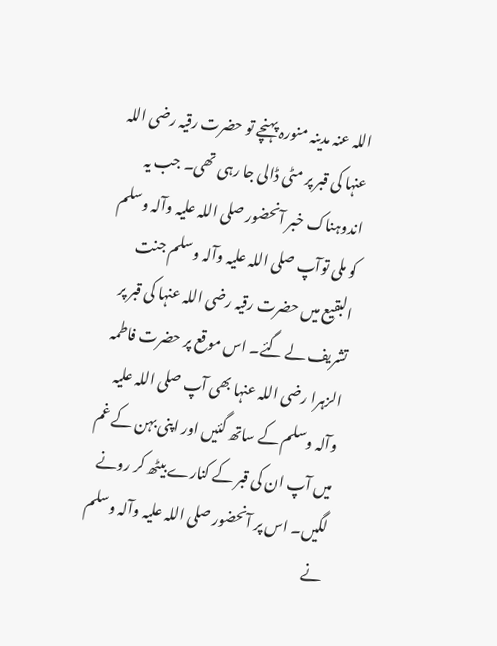اللہ عنہ مدینہ منورہ پہنچے تو حضرت رقیہ رضی اللہ عنہا کی قبر پر مٹی ڈالی جا رہی تھی۔ جب یہ اندوہناک خبر آنحضور صلی اللہ علیہ وآلہ وسلم کو ملی توآپ صلی اللہ علیہ وآلہ وسلم جنت البقیع میں حضرت رقیہ رضی اللہ عنہا کی قبر پر تشریف لے گئے۔ اس موقع پر حضرت فاطمہ الزہرا رضی اللہ عنہا بھی آپ صلی اللہ علیہ وآلہ وسلم کے ساتھ گئیں اور اپنی بہن کے غم میں آپ ان کی قبر کے کنارے بیٹھ کر رونے لگیں۔ اس پر آنحضور صلی اللہ علیہ وآلہ وسلم نے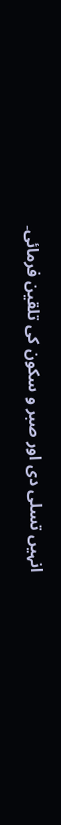انہیں تسلی دی اور صبر و سکون کی تلقین فرمائی۔